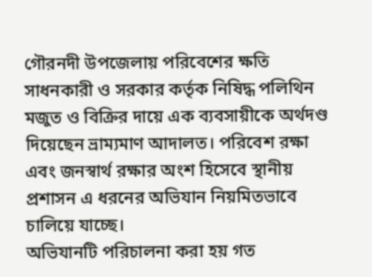গৌরনদী উপজেলায় পরিবেশের ক্ষতি সাধনকারী ও সরকার কর্তৃক নিষিদ্ধ পলিথিন মজুত ও বিক্রির দায়ে এক ব্যবসায়ীকে অর্থদণ্ড দিয়েছেন ভ্রাম্যমাণ আদালত। পরিবেশ রক্ষা এবং জনস্বার্থ রক্ষার অংশ হিসেবে স্থানীয় প্রশাসন এ ধরনের অভিযান নিয়মিতভাবে চালিয়ে যাচ্ছে।
অভিযানটি পরিচালনা করা হয় গত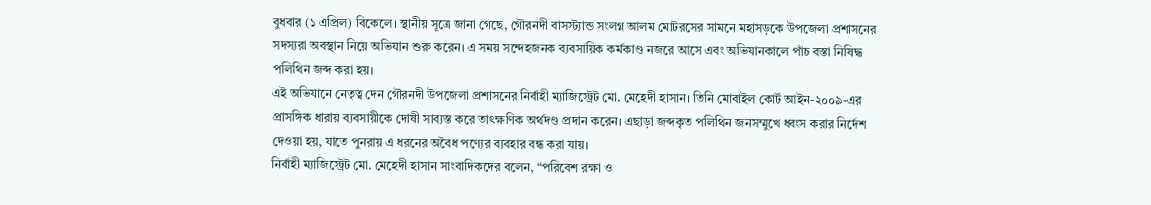বুধবার (১ এপ্রিল) বিকেলে। স্থানীয় সূত্রে জানা গেছে, গৌরনদী বাসস্ট্যান্ড সংলগ্ন আলম মোটরসের সামনে মহাসড়কে উপজেলা প্রশাসনের সদস্যরা অবস্থান নিয়ে অভিযান শুরু করেন। এ সময় সন্দেহজনক ব্যবসায়িক কর্মকাণ্ড নজরে আসে এবং অভিযানকালে পাঁচ বস্তা নিষিদ্ধ পলিথিন জব্দ করা হয়।
এই অভিযানে নেতৃত্ব দেন গৌরনদী উপজেলা প্রশাসনের নির্বাহী ম্যাজিস্ট্রেট মো. মেহেদী হাসান। তিনি মোবাইল কোর্ট আইন-২০০৯-এর প্রাসঙ্গিক ধারায় ব্যবসায়ীকে দোষী সাব্যস্ত করে তাৎক্ষণিক অর্থদণ্ড প্রদান করেন। এছাড়া জব্দকৃত পলিথিন জনসম্মুখে ধ্বংস করার নির্দেশ দেওয়া হয়, যাতে পুনরায় এ ধরনের অবৈধ পণ্যের ব্যবহার বন্ধ করা যায়।
নির্বাহী ম্যাজিস্ট্রেট মো. মেহেদী হাসান সাংবাদিকদের বলেন, “পরিবেশ রক্ষা ও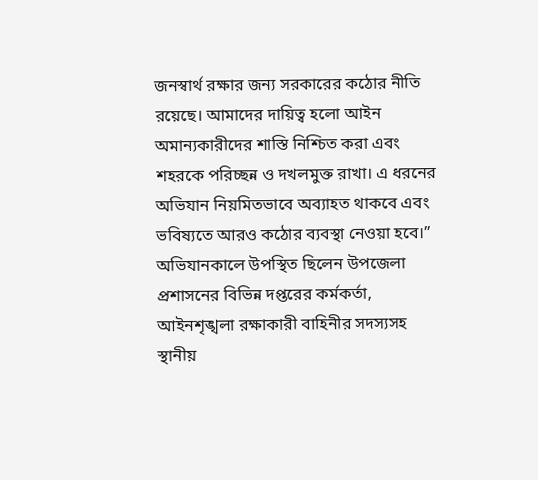জনস্বার্থ রক্ষার জন্য সরকারের কঠোর নীতি রয়েছে। আমাদের দায়িত্ব হলো আইন অমান্যকারীদের শাস্তি নিশ্চিত করা এবং শহরকে পরিচ্ছন্ন ও দখলমুক্ত রাখা। এ ধরনের অভিযান নিয়মিতভাবে অব্যাহত থাকবে এবং ভবিষ্যতে আরও কঠোর ব্যবস্থা নেওয়া হবে।”
অভিযানকালে উপস্থিত ছিলেন উপজেলা প্রশাসনের বিভিন্ন দপ্তরের কর্মকর্তা, আইনশৃঙ্খলা রক্ষাকারী বাহিনীর সদস্যসহ স্থানীয়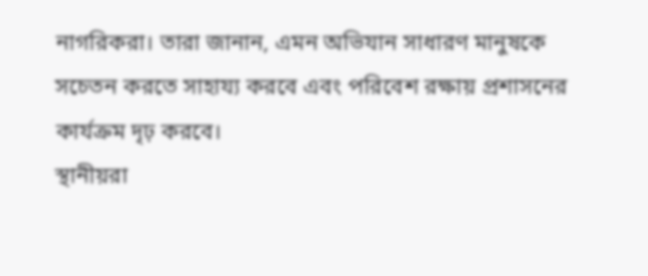নাগরিকরা। তারা জানান, এমন অভিযান সাধারণ মানুষকে সচেতন করতে সাহায্য করবে এবং পরিবেশ রক্ষায় প্রশাসনের কার্যক্রম দৃঢ় করবে।
স্থানীয়রা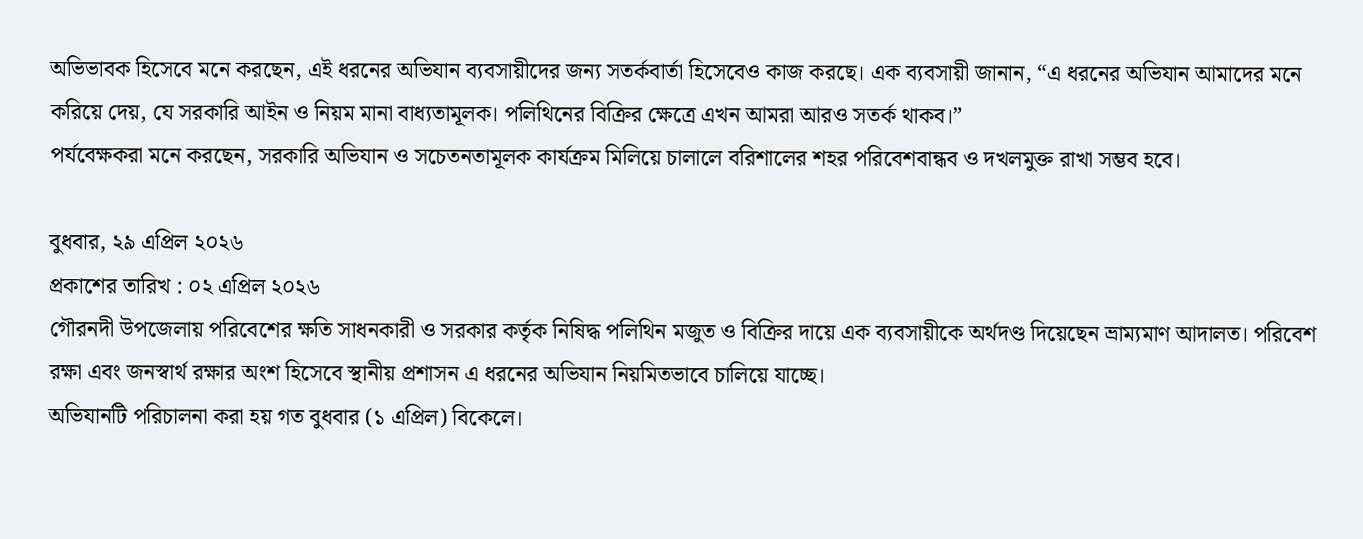অভিভাবক হিসেবে মনে করছেন, এই ধরনের অভিযান ব্যবসায়ীদের জন্য সতর্কবার্তা হিসেবেও কাজ করছে। এক ব্যবসায়ী জানান, “এ ধরনের অভিযান আমাদের মনে করিয়ে দেয়, যে সরকারি আইন ও নিয়ম মানা বাধ্যতামূলক। পলিথিনের বিক্রির ক্ষেত্রে এখন আমরা আরও সতর্ক থাকব।”
পর্যবেক্ষকরা মনে করছেন, সরকারি অভিযান ও সচেতনতামূলক কার্যক্রম মিলিয়ে চালালে বরিশালের শহর পরিবেশবান্ধব ও দখলমুক্ত রাখা সম্ভব হবে।

বুধবার, ২৯ এপ্রিল ২০২৬
প্রকাশের তারিখ : ০২ এপ্রিল ২০২৬
গৌরনদী উপজেলায় পরিবেশের ক্ষতি সাধনকারী ও সরকার কর্তৃক নিষিদ্ধ পলিথিন মজুত ও বিক্রির দায়ে এক ব্যবসায়ীকে অর্থদণ্ড দিয়েছেন ভ্রাম্যমাণ আদালত। পরিবেশ রক্ষা এবং জনস্বার্থ রক্ষার অংশ হিসেবে স্থানীয় প্রশাসন এ ধরনের অভিযান নিয়মিতভাবে চালিয়ে যাচ্ছে।
অভিযানটি পরিচালনা করা হয় গত বুধবার (১ এপ্রিল) বিকেলে।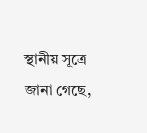স্থানীয় সূত্রে জানা গেছে,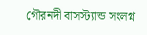গৌরনদী বাসস্ট্যান্ড সংলগ্ন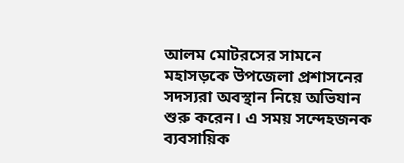আলম মোটরসের সামনে মহাসড়কে উপজেলা প্রশাসনের সদস্যরা অবস্থান নিয়ে অভিযান শুরু করেন। এ সময় সন্দেহজনক ব্যবসায়িক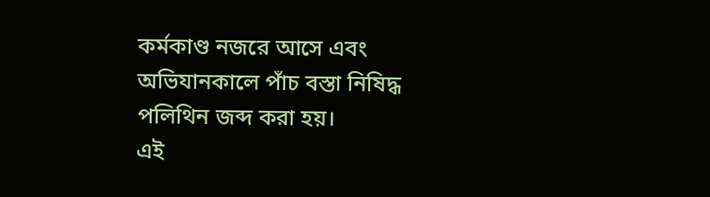কর্মকাণ্ড নজরে আসে এবং অভিযানকালে পাঁচ বস্তা নিষিদ্ধ পলিথিন জব্দ করা হয়।
এই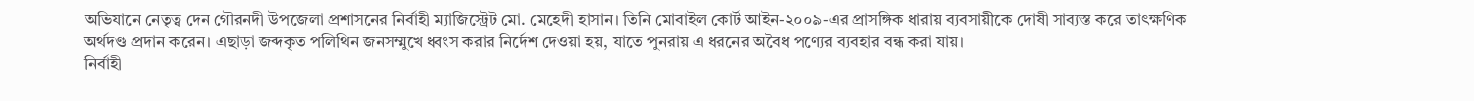অভিযানে নেতৃত্ব দেন গৌরনদী উপজেলা প্রশাসনের নির্বাহী ম্যাজিস্ট্রেট মো. মেহেদী হাসান। তিনি মোবাইল কোর্ট আইন-২০০৯-এর প্রাসঙ্গিক ধারায় ব্যবসায়ীকে দোষী সাব্যস্ত করে তাৎক্ষণিক অর্থদণ্ড প্রদান করেন। এছাড়া জব্দকৃত পলিথিন জনসম্মুখে ধ্বংস করার নির্দেশ দেওয়া হয়, যাতে পুনরায় এ ধরনের অবৈধ পণ্যের ব্যবহার বন্ধ করা যায়।
নির্বাহী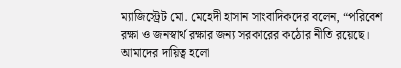ম্যাজিস্ট্রেট মো. মেহেদী হাসান সাংবাদিকদের বলেন, “পরিবেশ রক্ষা ও জনস্বার্থ রক্ষার জন্য সরকারের কঠোর নীতি রয়েছে। আমাদের দায়িত্ব হলো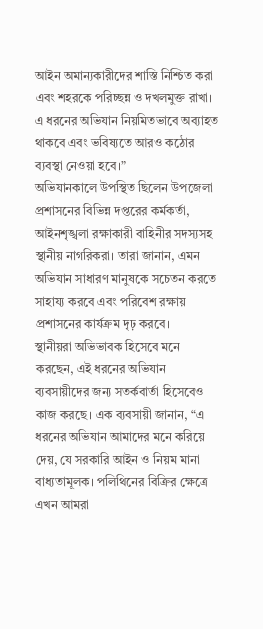আইন অমান্যকারীদের শাস্তি নিশ্চিত করা এবং শহরকে পরিচ্ছন্ন ও দখলমুক্ত রাখা। এ ধরনের অভিযান নিয়মিতভাবে অব্যাহত থাকবে এবং ভবিষ্যতে আরও কঠোর ব্যবস্থা নেওয়া হবে।”
অভিযানকালে উপস্থিত ছিলেন উপজেলা প্রশাসনের বিভিন্ন দপ্তরের কর্মকর্তা, আইনশৃঙ্খলা রক্ষাকারী বাহিনীর সদস্যসহ স্থানীয় নাগরিকরা। তারা জানান, এমন অভিযান সাধারণ মানুষকে সচেতন করতে সাহায্য করবে এবং পরিবেশ রক্ষায় প্রশাসনের কার্যক্রম দৃঢ় করবে।
স্থানীয়রা অভিভাবক হিসেবে মনে করছেন, এই ধরনের অভিযান ব্যবসায়ীদের জন্য সতর্কবার্তা হিসেবেও কাজ করছে। এক ব্যবসায়ী জানান, “এ ধরনের অভিযান আমাদের মনে করিয়ে দেয়, যে সরকারি আইন ও নিয়ম মানা বাধ্যতামূলক। পলিথিনের বিক্রির ক্ষেত্রে এখন আমরা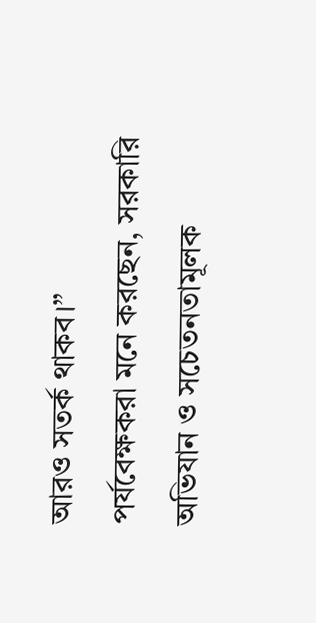আরও সতর্ক থাকব।”
পর্যবেক্ষকরা মনে করছেন, সরকারি অভিযান ও সচেতনতামূলক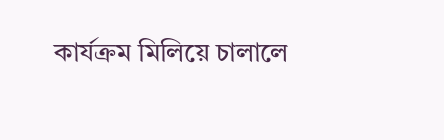কার্যক্রম মিলিয়ে চালালে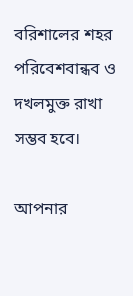বরিশালের শহর পরিবেশবান্ধব ও দখলমুক্ত রাখা সম্ভব হবে।

আপনার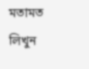মতামত লিখুন